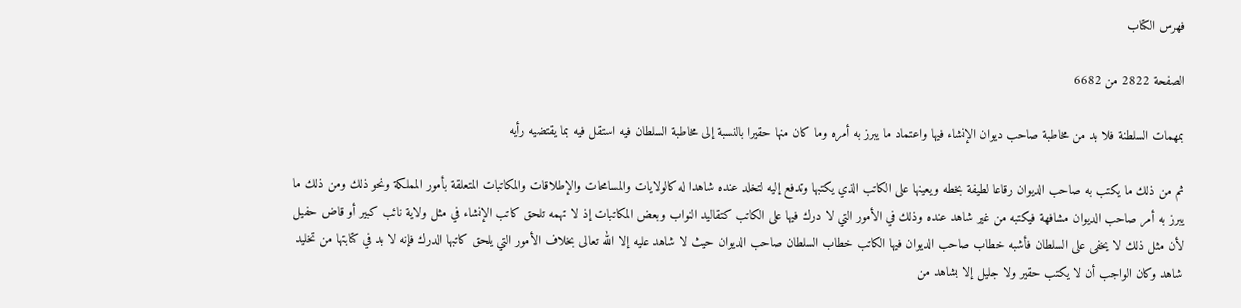فهرس الكتاب

الصفحة 2822 من 6682

بمهمات السلطنة فلا بد من مخاطبة صاحب ديوان الإنشاء فيها واعتماد ما يبرز به أمره وما كان منها حقيرا بالنسبة إلى مخاطبة السلطان فيه استقل فيه بما يقتضيه رأيه

ثم من ذلك ما يكتب به صاحب الديوان رقاعا لطيفة بخطه ويعينها على الكاتب الذي يكتبها وتدفع إليه لتخلد عنده شاهدا له كالولايات والمسامحات والإطلاقات والمكاتبات المتعلقة بأمور المملكة ونحو ذلك ومن ذلك ما يبرز به أمر صاحب الديوان مشافهة فيكتبه من غير شاهد عنده وذلك في الأمور التي لا درك فيها على الكاتب كتقاليد النواب وبعض المكاتبات إذ لا تهمه تلحق كاتب الإنشاء في مثل ولاية نائب كبير أو قاض حفيل لأن مثل ذلك لا يخفى على السلطان فأشبه خطاب صاحب الديوان فيها الكاتب خطاب السلطان صاحب الديوان حيث لا شاهد عليه إلا الله تعالى بخلاف الأمور التي يلحق كاتبها الدرك فإنه لا بد في كتابتها من تخليد شاهد وكان الواجب أن لا يكتب حقير ولا جليل إلا بشاهد من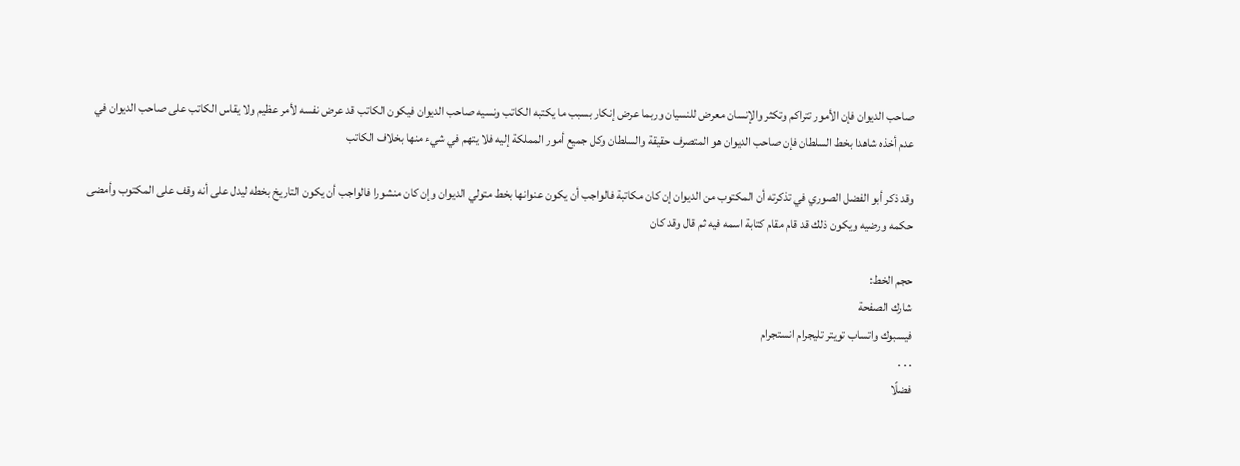صاحب الديوان فإن الأمور تتراكم وتكثر والإنسان معرض للنسيان وربما عرض إنكار بسبب ما يكتبه الكاتب ونسيه صاحب الديوان فيكون الكاتب قد عرض نفسه لأمر عظيم ولا يقاس الكاتب على صاحب الديوان في عدم أخذه شاهدا بخط السلطان فإن صاحب الديوان هو المتصرف حقيقة والسلطان وكل جميع أمور المملكة إليه فلا يتهم في شيء منها بخلاف الكاتب

وقد ذكر أبو الفضل الصوري في تذكرته أن المكتوب من الديوان إن كان مكاتبة فالواجب أن يكون عنوانها بخط متولي الديوان وإن كان منشورا فالواجب أن يكون التاريخ بخطه ليدل على أنه وقف على المكتوب وأمضى حكمه ورضيه ويكون ذلك قد قام مقام كتابة اسمه فيه ثم قال وقد كان

حجم الخط:
شارك الصفحة
فيسبوك واتساب تويتر تليجرام انستجرام
. . .
فضلًا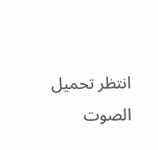انتظر تحميل الصوت